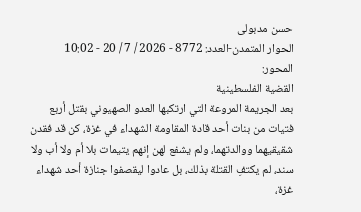حسن مدبولى
الحوار المتمدن-العدد: 8772 - 2026 / 7 / 20 - 10:02
المحور:
القضية الفلسطينية
بعد الجريمة المروعة التي ارتكبها العدو الصهيوني بقتل أربع فتيات من بنات أحد قادة المقاومة الشهداء في غزة، كن قد فقدن شقيقيهما ووالدتهما، ولم يشفع لهن إنهم يتيمات بلا أم ولا أب ولا سند، لم يكتفِ القتلة بذلك، بل عادوا ليقصفوا جنازة أحد شهداء غزة،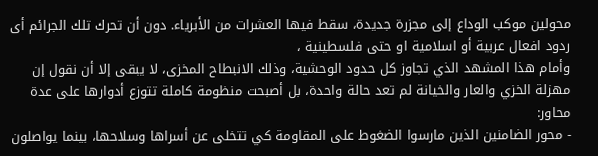محولين موكب الوداع إلى مجزرة جديدة، سقط فيها العشرات من الأبرياء. دون أن تحرك تلك الجرائم أى ردود افعال عربية أو اسلامية او حتى فلسطينية ،
وأمام هذا المشهد الذي تجاوز كل حدود الوحشية، وذلك الانبطاح المخزى، لا يبقى إلا أن نقول إن مهزلة الخزي والعار والخيانة لم تعد حالة واحدة، بل أصبحت منظومة كاملة تتوزع أدوارها على عدة محاور:
- محور الضامنين الذين مارسوا الضغوط على المقاومة كي تتخلى عن أسراها وسلاحها، بينما يواصلون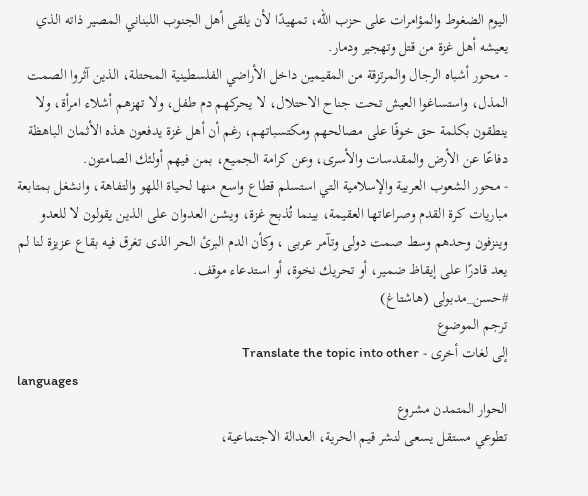اليوم الضغوط والمؤامرات على حزب الله، تمهيدًا لأن يلقى أهل الجنوب اللبناني المصير ذاته الذي يعيشه أهل غزة من قتل وتهجير ودمار.
- محور أشباه الرجال والمرتزقة من المقيمين داخل الأراضي الفلسطينية المحتلة، الذين آثروا الصمت المذل، واستساغوا العيش تحت جناح الاحتلال، لا يحركهم دم طفل، ولا تهزهم أشلاء امرأة، ولا ينطقون بكلمة حق خوفًا على مصالحهم ومكتسباتهم، رغم أن أهل غزة يدفعون هذه الأثمان الباهظة دفاعًا عن الأرض والمقدسات والأسرى، وعن كرامة الجميع، بمن فيهم أولئك الصامتون.
- محور الشعوب العربية والإسلامية التي استسلم قطاع واسع منها لحياة اللهو والتفاهة، وانشغل بمتابعة مباريات كرة القدم وصراعاتها العقيمة، بينما تُذبح غزة، ويشن العدوان على الذين يقولون لا للعدو وينزفون وحدهم وسط صمت دولى وتآمر عربى ، وكأن الدم البرئ الحر الذى تغرق فيه بقاع عزيزة لنا لم يعد قادرًا على إيقاظ ضمير، أو تحريك نخوة، أو استدعاء موقف.
#حسن_مدبولى (هاشتاغ)
ترجم الموضوع
إلى لغات أخرى - Translate the topic into other
languages
الحوار المتمدن مشروع
تطوعي مستقل يسعى لنشر قيم الحرية، العدالة الاجتماعية،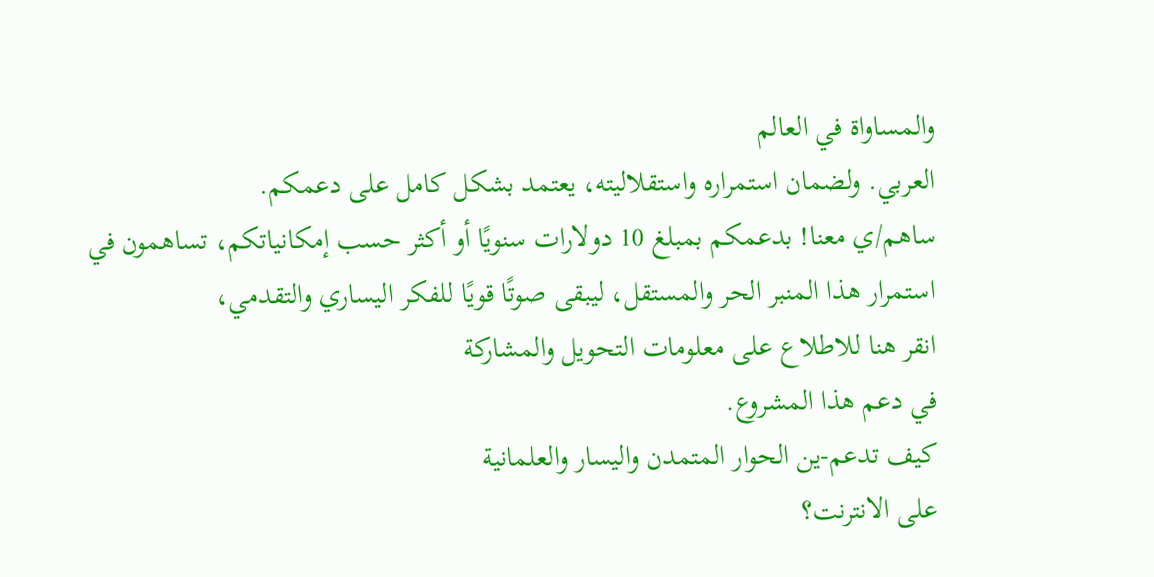والمساواة في العالم
العربي. ولضمان استمراره واستقلاليته، يعتمد بشكل كامل على دعمكم.
ساهم/ي معنا! بدعمكم بمبلغ 10 دولارات سنويًا أو أكثر حسب إمكانياتكم، تساهمون في
استمرار هذا المنبر الحر والمستقل، ليبقى صوتًا قويًا للفكر اليساري والتقدمي،
انقر هنا للاطلاع على معلومات التحويل والمشاركة
في دعم هذا المشروع.
كيف تدعم-ين الحوار المتمدن واليسار والعلمانية
على الانترنت؟